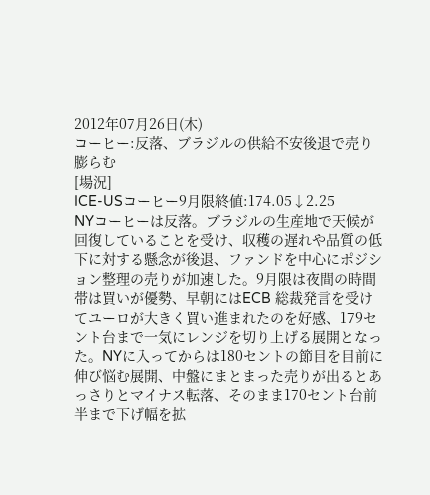2012年07月26日(木)
コーヒー:反落、ブラジルの供給不安後退で売り膨らむ
[場況]
ICE-USコーヒー9月限終値:174.05↓2.25
NYコーヒーは反落。ブラジルの生産地で天候が回復していることを受け、収穫の遅れや品質の低下に対する懸念が後退、ファンドを中心にポジション整理の売りが加速した。9月限は夜間の時間帯は買いが優勢、早朝にはECB 総裁発言を受けてユーロが大きく買い進まれたのを好感、179セント台まで一気にレンジを切り上げる展開となった。NYに入ってからは180セントの節目を目前に伸び悩む展開、中盤にまとまった売りが出るとあっさりとマイナス転落、そのまま170セント台前半まで下げ幅を拡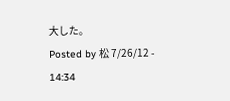大した。
Posted by 松 7/26/12 - 14:34